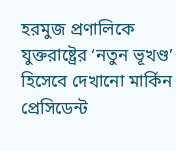হরমুজ প্রণালিকে যুক্তরাষ্ট্রের ‘নতুন ভূখণ্ড’ হিসেবে দেখানো মার্কিন প্রেসিডেন্ট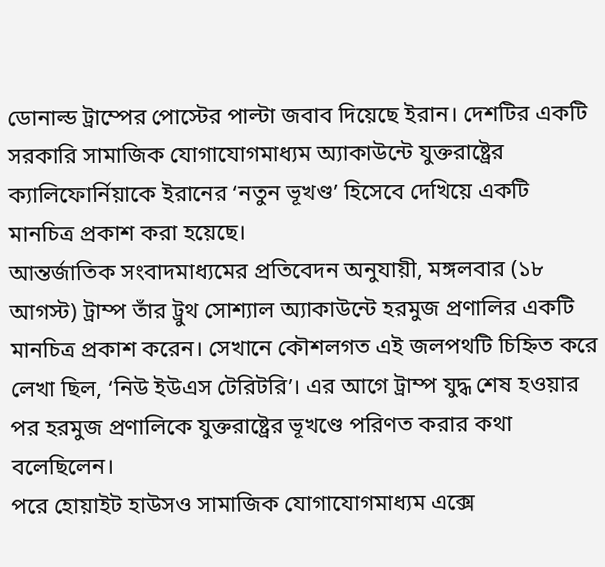ডোনাল্ড ট্রাম্পের পোস্টের পাল্টা জবাব দিয়েছে ইরান। দেশটির একটি সরকারি সামাজিক যোগাযোগমাধ্যম অ্যাকাউন্টে যুক্তরাষ্ট্রের ক্যালিফোর্নিয়াকে ইরানের ‘নতুন ভূখণ্ড’ হিসেবে দেখিয়ে একটি মানচিত্র প্রকাশ করা হয়েছে।
আন্তর্জাতিক সংবাদমাধ্যমের প্রতিবেদন অনুযায়ী, মঙ্গলবার (১৮ আগস্ট) ট্রাম্প তাঁর ট্রুথ সোশ্যাল অ্যাকাউন্টে হরমুজ প্রণালির একটি মানচিত্র প্রকাশ করেন। সেখানে কৌশলগত এই জলপথটি চিহ্নিত করে লেখা ছিল, ‘নিউ ইউএস টেরিটরি’। এর আগে ট্রাম্প যুদ্ধ শেষ হওয়ার পর হরমুজ প্রণালিকে যুক্তরাষ্ট্রের ভূখণ্ডে পরিণত করার কথা বলেছিলেন।
পরে হোয়াইট হাউসও সামাজিক যোগাযোগমাধ্যম এক্সে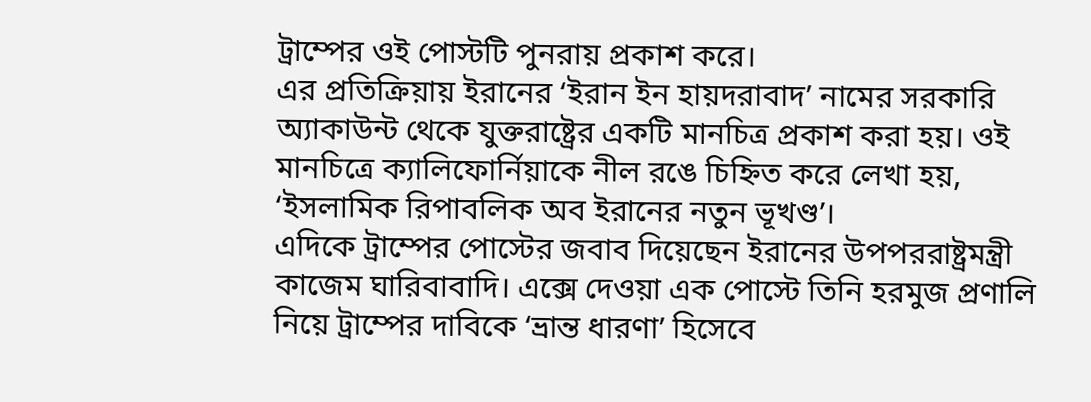ট্রাম্পের ওই পোস্টটি পুনরায় প্রকাশ করে।
এর প্রতিক্রিয়ায় ইরানের ‘ইরান ইন হায়দরাবাদ’ নামের সরকারি অ্যাকাউন্ট থেকে যুক্তরাষ্ট্রের একটি মানচিত্র প্রকাশ করা হয়। ওই মানচিত্রে ক্যালিফোর্নিয়াকে নীল রঙে চিহ্নিত করে লেখা হয়, ‘ইসলামিক রিপাবলিক অব ইরানের নতুন ভূখণ্ড’।
এদিকে ট্রাম্পের পোস্টের জবাব দিয়েছেন ইরানের উপপররাষ্ট্রমন্ত্রী কাজেম ঘারিবাবাদি। এক্সে দেওয়া এক পোস্টে তিনি হরমুজ প্রণালি নিয়ে ট্রাম্পের দাবিকে ‘ভ্রান্ত ধারণা’ হিসেবে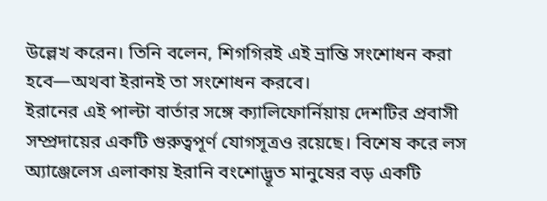উল্লেখ করেন। তিনি বলেন, শিগগিরই এই ভ্রান্তি সংশোধন করা হবে—অথবা ইরানই তা সংশোধন করবে।
ইরানের এই পাল্টা বার্তার সঙ্গে ক্যালিফোর্নিয়ায় দেশটির প্রবাসী সম্প্রদায়ের একটি গুরুত্বপূর্ণ যোগসূত্রও রয়েছে। বিশেষ করে লস অ্যাঞ্জেলেস এলাকায় ইরানি বংশোদ্ভূত মানুষের বড় একটি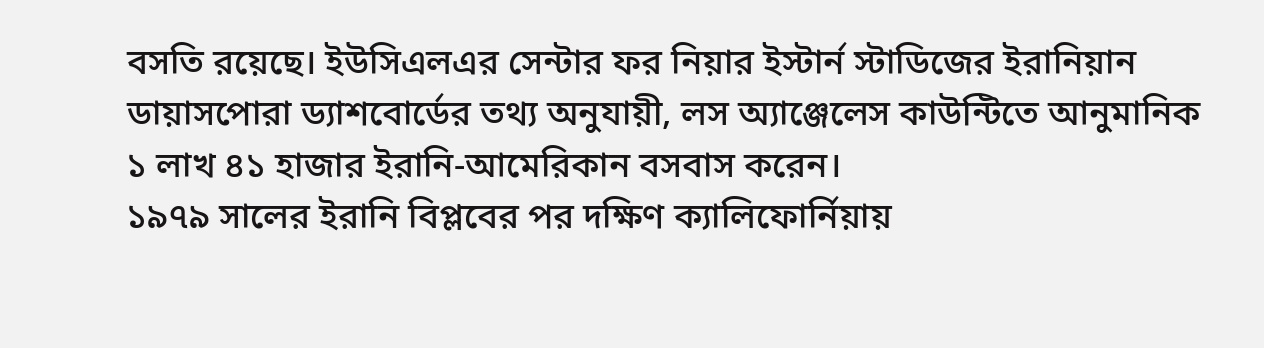বসতি রয়েছে। ইউসিএলএর সেন্টার ফর নিয়ার ইস্টার্ন স্টাডিজের ইরানিয়ান ডায়াসপোরা ড্যাশবোর্ডের তথ্য অনুযায়ী, লস অ্যাঞ্জেলেস কাউন্টিতে আনুমানিক ১ লাখ ৪১ হাজার ইরানি-আমেরিকান বসবাস করেন।
১৯৭৯ সালের ইরানি বিপ্লবের পর দক্ষিণ ক্যালিফোর্নিয়ায়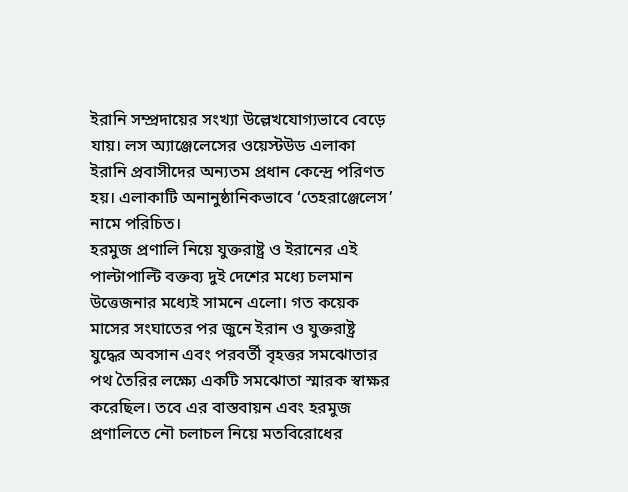ইরানি সম্প্রদায়ের সংখ্যা উল্লেখযোগ্যভাবে বেড়ে যায়। লস অ্যাঞ্জেলেসের ওয়েস্টউড এলাকা ইরানি প্রবাসীদের অন্যতম প্রধান কেন্দ্রে পরিণত হয়। এলাকাটি অনানুষ্ঠানিকভাবে ‘তেহরাঞ্জেলেস’ নামে পরিচিত।
হরমুজ প্রণালি নিয়ে যুক্তরাষ্ট্র ও ইরানের এই পাল্টাপাল্টি বক্তব্য দুই দেশের মধ্যে চলমান উত্তেজনার মধ্যেই সামনে এলো। গত কয়েক মাসের সংঘাতের পর জুনে ইরান ও যুক্তরাষ্ট্র যুদ্ধের অবসান এবং পরবর্তী বৃহত্তর সমঝোতার পথ তৈরির লক্ষ্যে একটি সমঝোতা স্মারক স্বাক্ষর করেছিল। তবে এর বাস্তবায়ন এবং হরমুজ প্রণালিতে নৌ চলাচল নিয়ে মতবিরোধের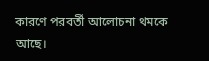কারণে পরবর্তী আলোচনা থমকে আছে।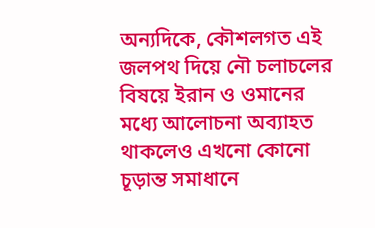অন্যদিকে, কৌশলগত এই জলপথ দিয়ে নৌ চলাচলের বিষয়ে ইরান ও ওমানের মধ্যে আলোচনা অব্যাহত থাকলেও এখনো কোনো চূড়ান্ত সমাধানে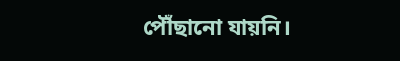পৌঁছানো যায়নি।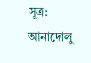সূত্র: আনাদোলু